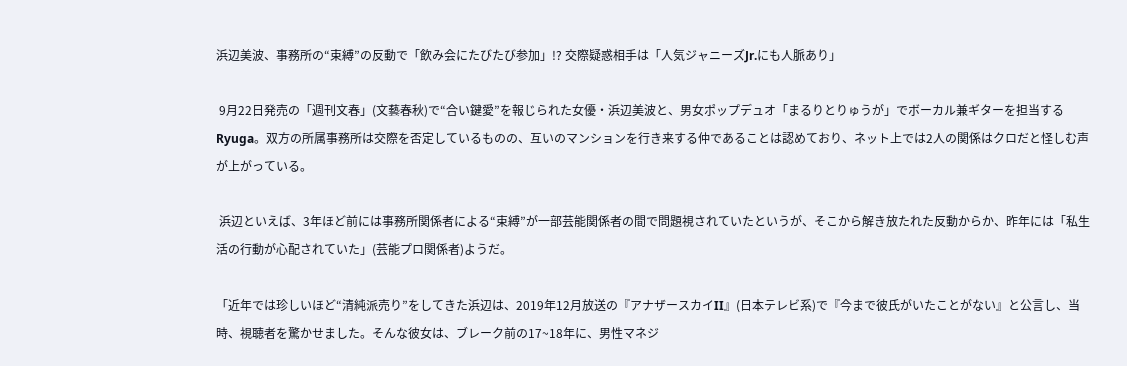浜辺美波、事務所の“束縛”の反動で「飲み会にたびたび参加」!? 交際疑惑相手は「人気ジャニーズJr.にも人脈あり」

 9月22日発売の「週刊文春」(文藝春秋)で“合い鍵愛”を報じられた女優・浜辺美波と、男女ポップデュオ「まるりとりゅうが」でボーカル兼ギターを担当するRyuga。双方の所属事務所は交際を否定しているものの、互いのマンションを行き来する仲であることは認めており、ネット上では2人の関係はクロだと怪しむ声が上がっている。

 浜辺といえば、3年ほど前には事務所関係者による“束縛”が一部芸能関係者の間で問題視されていたというが、そこから解き放たれた反動からか、昨年には「私生活の行動が心配されていた」(芸能プロ関係者)ようだ。

「近年では珍しいほど“清純派売り”をしてきた浜辺は、2019年12月放送の『アナザースカイII』(日本テレビ系)で『今まで彼氏がいたことがない』と公言し、当時、視聴者を驚かせました。そんな彼女は、ブレーク前の17~18年に、男性マネジ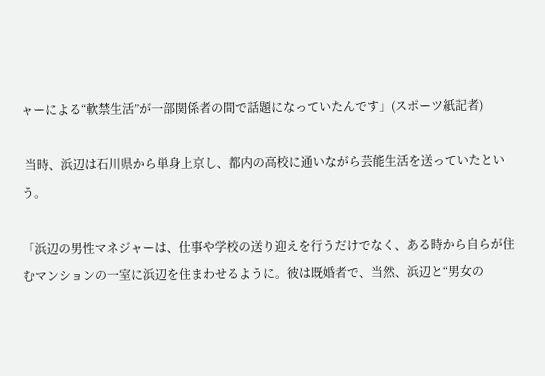ャーによる“軟禁生活”が一部関係者の間で話題になっていたんです」(スポーツ紙記者)

 当時、浜辺は石川県から単身上京し、都内の高校に通いながら芸能生活を送っていたという。

「浜辺の男性マネジャーは、仕事や学校の送り迎えを行うだけでなく、ある時から自らが住むマンションの一室に浜辺を住まわせるように。彼は既婚者で、当然、浜辺と“男女の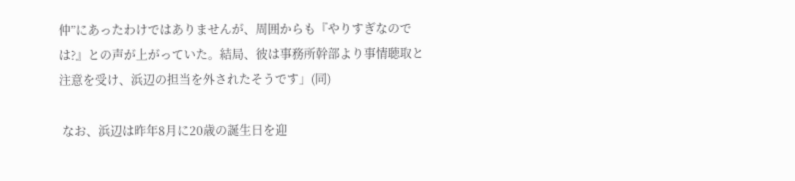仲”にあったわけではありませんが、周囲からも『やりすぎなのでは?』との声が上がっていた。結局、彼は事務所幹部より事情聴取と注意を受け、浜辺の担当を外されたそうです」(同)

 なお、浜辺は昨年8月に20歳の誕生日を迎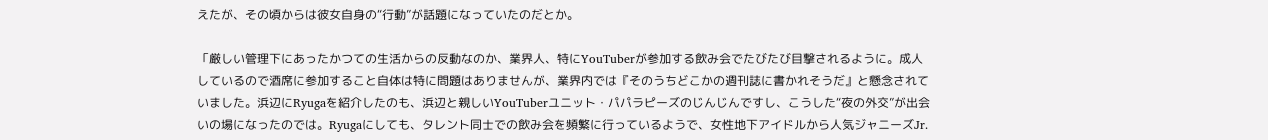えたが、その頃からは彼女自身の“行動”が話題になっていたのだとか。

「厳しい管理下にあったかつての生活からの反動なのか、業界人、特にYouTuberが参加する飲み会でたびたび目撃されるように。成人しているので酒席に参加すること自体は特に問題はありませんが、業界内では『そのうちどこかの週刊誌に書かれそうだ』と懸念されていました。浜辺にRyugaを紹介したのも、浜辺と親しいYouTuberユニット・パパラピーズのじんじんですし、こうした“夜の外交”が出会いの場になったのでは。Ryugaにしても、タレント同士での飲み会を頻繁に行っているようで、女性地下アイドルから人気ジャニーズJr.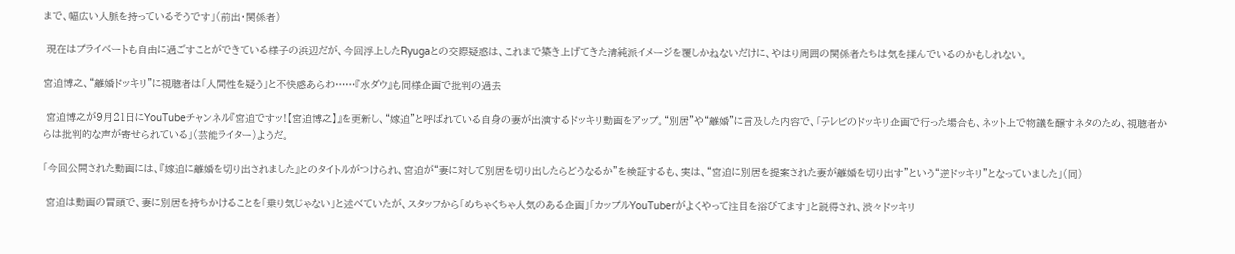まで、幅広い人脈を持っているそうです」(前出・関係者)

 現在はプライベートも自由に過ごすことができている様子の浜辺だが、今回浮上したRyugaとの交際疑惑は、これまで築き上げてきた清純派イメージを覆しかねないだけに、やはり周囲の関係者たちは気を揉んでいるのかもしれない。

宮迫博之、“離婚ドッキリ”に視聴者は「人間性を疑う」と不快感あらわ……『水ダウ』も同様企画で批判の過去

 宮迫博之が9月21日にYouTubeチャンネル『宮迫ですッ!【宮迫博之】』を更新し、“嫁迫”と呼ばれている自身の妻が出演するドッキリ動画をアップ。“別居”や“離婚”に言及した内容で、「テレビのドッキリ企画で行った場合も、ネット上で物議を醸すネタのため、視聴者からは批判的な声が寄せられている」(芸能ライター)ようだ。

「今回公開された動画には、『嫁迫に離婚を切り出されました』とのタイトルがつけられ、宮迫が“妻に対して別居を切り出したらどうなるか”を検証するも、実は、“宮迫に別居を提案された妻が離婚を切り出す”という“逆ドッキリ”となっていました」(同)

 宮迫は動画の冒頭で、妻に別居を持ちかけることを「乗り気じゃない」と述べていたが、スタッフから「めちゃくちゃ人気のある企画」「カップルYouTuberがよくやって注目を浴びてます」と説得され、渋々ドッキリ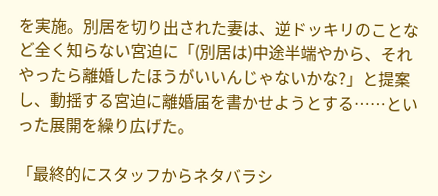を実施。別居を切り出された妻は、逆ドッキリのことなど全く知らない宮迫に「(別居は)中途半端やから、それやったら離婚したほうがいいんじゃないかな?」と提案し、動揺する宮迫に離婚届を書かせようとする……といった展開を繰り広げた。

「最終的にスタッフからネタバラシ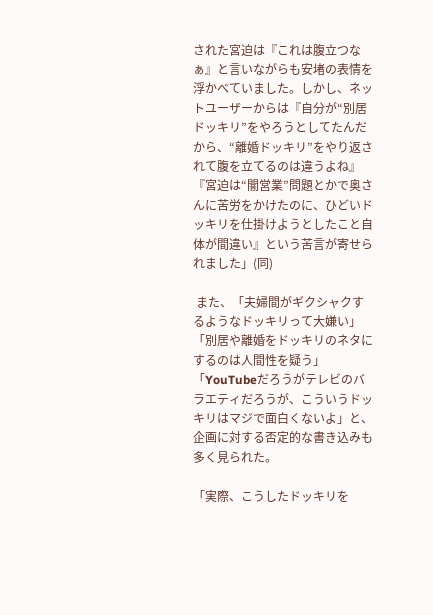された宮迫は『これは腹立つなぁ』と言いながらも安堵の表情を浮かべていました。しかし、ネットユーザーからは『自分が“別居ドッキリ”をやろうとしてたんだから、“離婚ドッキリ”をやり返されて腹を立てるのは違うよね』『宮迫は“闇営業”問題とかで奥さんに苦労をかけたのに、ひどいドッキリを仕掛けようとしたこと自体が間違い』という苦言が寄せられました」(同)

 また、「夫婦間がギクシャクするようなドッキリって大嫌い」「別居や離婚をドッキリのネタにするのは人間性を疑う」「YouTubeだろうがテレビのバラエティだろうが、こういうドッキリはマジで面白くないよ」と、企画に対する否定的な書き込みも多く見られた。

「実際、こうしたドッキリを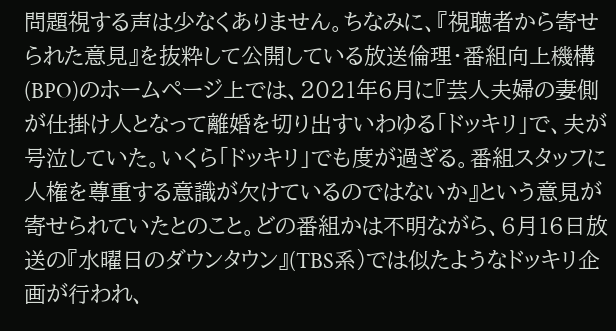問題視する声は少なくありません。ちなみに、『視聴者から寄せられた意見』を抜粋して公開している放送倫理・番組向上機構(BPO)のホームページ上では、2021年6月に『芸人夫婦の妻側が仕掛け人となって離婚を切り出すいわゆる「ドッキリ」で、夫が号泣していた。いくら「ドッキリ」でも度が過ぎる。番組スタッフに人権を尊重する意識が欠けているのではないか』という意見が寄せられていたとのこと。どの番組かは不明ながら、6月16日放送の『水曜日のダウンタウン』(TBS系)では似たようなドッキリ企画が行われ、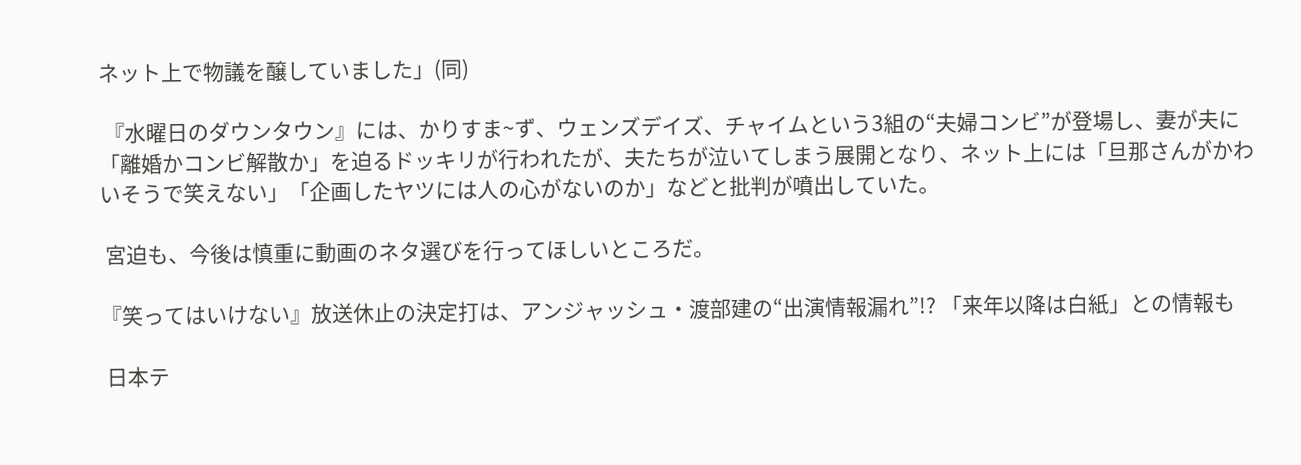ネット上で物議を醸していました」(同)

 『水曜日のダウンタウン』には、かりすま~ず、ウェンズデイズ、チャイムという3組の“夫婦コンビ”が登場し、妻が夫に「離婚かコンビ解散か」を迫るドッキリが行われたが、夫たちが泣いてしまう展開となり、ネット上には「旦那さんがかわいそうで笑えない」「企画したヤツには人の心がないのか」などと批判が噴出していた。

 宮迫も、今後は慎重に動画のネタ選びを行ってほしいところだ。

『笑ってはいけない』放送休止の決定打は、アンジャッシュ・渡部建の“出演情報漏れ”!? 「来年以降は白紙」との情報も

 日本テ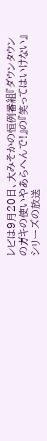レビは9月20日、大みそかの恒例番組『ダウンタウンのガキの使いやあらへんで!』の『笑ってはいけない』シリーズの放送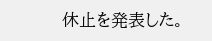休止を発表した。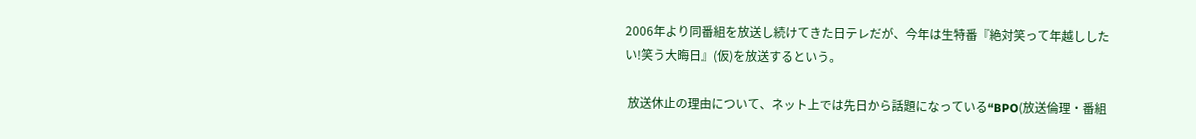2006年より同番組を放送し続けてきた日テレだが、今年は生特番『絶対笑って年越ししたい!笑う大晦日』(仮)を放送するという。

 放送休止の理由について、ネット上では先日から話題になっている“BPO(放送倫理・番組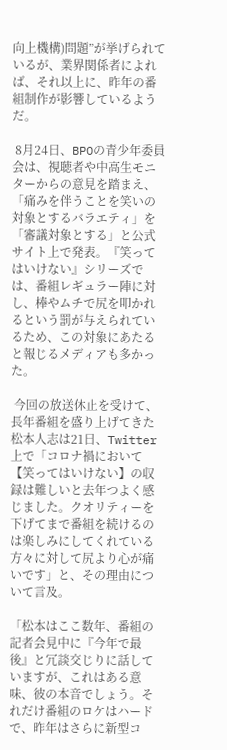向上機構)問題”が挙げられているが、業界関係者によれば、それ以上に、昨年の番組制作が影響しているようだ。

 8月24日、BPOの青少年委員会は、視聴者や中高生モニターからの意見を踏まえ、「痛みを伴うことを笑いの対象とするバラエティ」を「審議対象とする」と公式サイト上で発表。『笑ってはいけない』シリーズでは、番組レギュラー陣に対し、棒やムチで尻を叩かれるという罰が与えられているため、この対象にあたると報じるメディアも多かった。

 今回の放送休止を受けて、長年番組を盛り上げてきた松本人志は21日、Twitter上で「コロナ禍において【笑ってはいけない】の収録は難しいと去年つよく感じました。クオリティーを下げてまで番組を続けるのは楽しみにしてくれている方々に対して尻より心が痛いです」と、その理由について言及。

「松本はここ数年、番組の記者会見中に『今年で最後』と冗談交じりに話していますが、これはある意味、彼の本音でしょう。それだけ番組のロケはハードで、昨年はさらに新型コ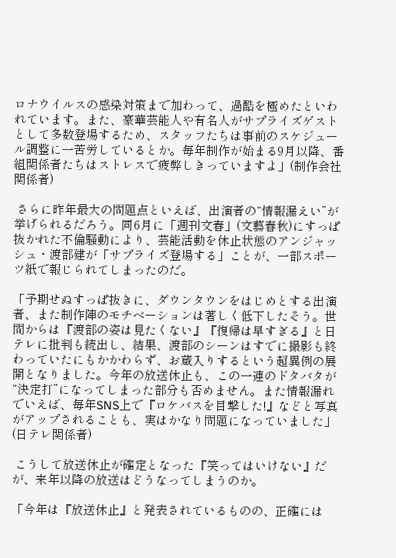ロナウイルスの感染対策まで加わって、過酷を極めたといわれています。また、豪華芸能人や有名人がサプライズゲストとして多数登場するため、スタッフたちは事前のスケジュール調整に一苦労しているとか。毎年制作が始まる9月以降、番組関係者たちはストレスで疲弊しきっていますよ」(制作会社関係者)

 さらに昨年最大の問題点といえば、出演者の“情報漏えい”が挙げられるだろう。同6月に「週刊文春」(文藝春秋)にすっぱ抜かれた不倫騒動により、芸能活動を休止状態のアンジャッシュ・渡部建が「サプライズ登場する」ことが、一部スポーツ紙で報じられてしまったのだ。

「予期せぬすっぱ抜きに、ダウンタウンをはじめとする出演者、また制作陣のモチベーションは著しく低下したそう。世間からは『渡部の姿は見たくない』『復帰は早すぎる』と日テレに批判も続出し、結果、渡部のシーンはすでに撮影も終わっていたにもかかわらず、お蔵入りするという超異例の展開となりました。今年の放送休止も、この一連のドタバタが“決定打”になってしまった部分も否めません。また情報漏れでいえば、毎年SNS上で『ロケバスを目撃した!』などと写真がアップされることも、実はかなり問題になっていました」(日テレ関係者)

 こうして放送休止が確定となった『笑ってはいけない』だが、来年以降の放送はどうなってしまうのか。

「今年は『放送休止』と発表されているものの、正確には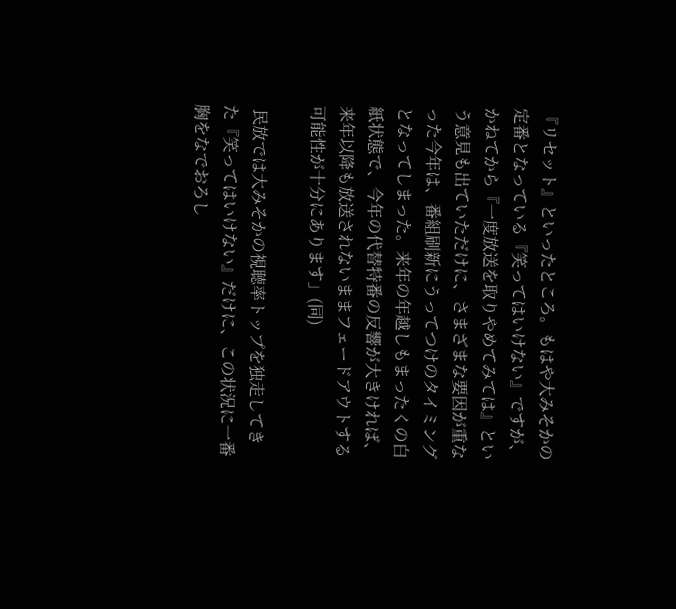『リセット』といったところ。もはや大みそかの定番となっている『笑ってはいけない』ですが、かねてから『一度放送を取りやめてみては』という意見も出ていただけに、さまざまな要因が重なった今年は、番組刷新にうってつけのタイミングとなってしまった。来年の年越しもまったくの白紙状態で、今年の代替特番の反響が大きければ、来年以降も放送されないままフェードアウトする可能性が十分にあります」(同)

 民放では大みそかの視聴率トップを独走してきた『笑ってはいけない』だけに、この状況に一番胸をなでおろし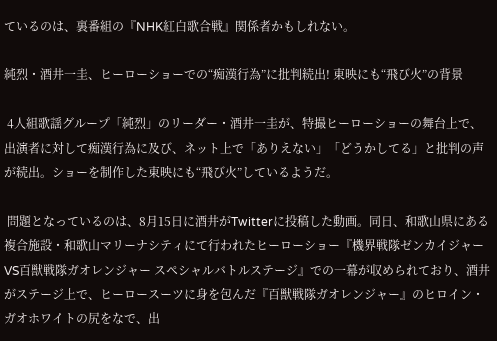ているのは、裏番組の『NHK紅白歌合戦』関係者かもしれない。

純烈・酒井一圭、ヒーローショーでの“痴漢行為”に批判続出! 東映にも“飛び火”の背景

 4人組歌謡グループ「純烈」のリーダー・酒井一圭が、特撮ヒーローショーの舞台上で、出演者に対して痴漢行為に及び、ネット上で「ありえない」「どうかしてる」と批判の声が続出。ショーを制作した東映にも“飛び火”しているようだ。

 問題となっているのは、8月15日に酒井がTwitterに投稿した動画。同日、和歌山県にある複合施設・和歌山マリーナシティにて行われたヒーローショー『機界戦隊ゼンカイジャーVS百獣戦隊ガオレンジャー スペシャルバトルステージ』での一幕が収められており、酒井がステージ上で、ヒーロースーツに身を包んだ『百獣戦隊ガオレンジャー』のヒロイン・ガオホワイトの尻をなで、出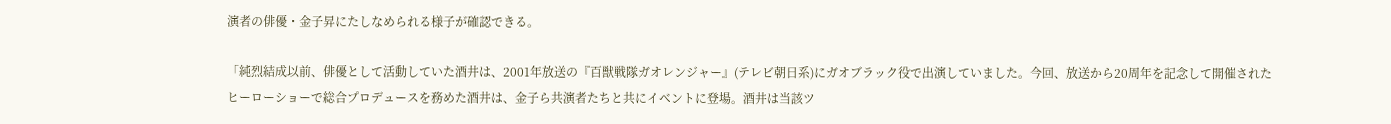演者の俳優・金子昇にたしなめられる様子が確認できる。

「純烈結成以前、俳優として活動していた酒井は、2001年放送の『百獣戦隊ガオレンジャー』(テレビ朝日系)にガオブラック役で出演していました。今回、放送から20周年を記念して開催されたヒーローショーで総合プロデュースを務めた酒井は、金子ら共演者たちと共にイベントに登場。酒井は当該ツ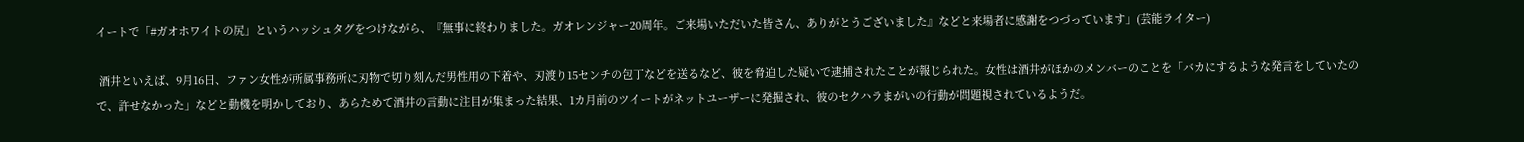イートで「#ガオホワイトの尻」というハッシュタグをつけながら、『無事に終わりました。ガオレンジャー20周年。ご来場いただいた皆さん、ありがとうございました』などと来場者に感謝をつづっています」(芸能ライター)

 酒井といえば、9月16日、ファン女性が所属事務所に刃物で切り刻んだ男性用の下着や、刃渡り15センチの包丁などを送るなど、彼を脅迫した疑いで逮捕されたことが報じられた。女性は酒井がほかのメンバーのことを「バカにするような発言をしていたので、許せなかった」などと動機を明かしており、あらためて酒井の言動に注目が集まった結果、1カ月前のツイートがネットユーザーに発掘され、彼のセクハラまがいの行動が問題視されているようだ。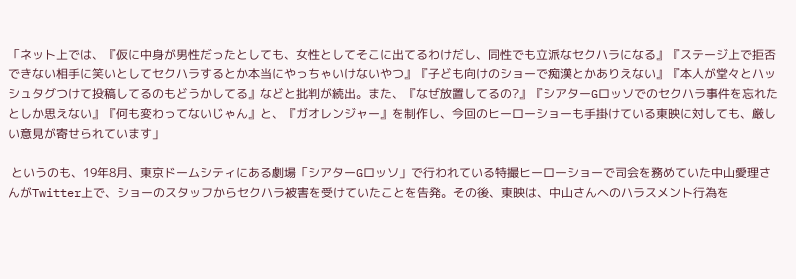「ネット上では、『仮に中身が男性だったとしても、女性としてそこに出てるわけだし、同性でも立派なセクハラになる』『ステージ上で拒否できない相手に笑いとしてセクハラするとか本当にやっちゃいけないやつ』『子ども向けのショーで痴漢とかありえない』『本人が堂々とハッシュタグつけて投稿してるのもどうかしてる』などと批判が続出。また、『なぜ放置してるの?』『シアターGロッソでのセクハラ事件を忘れたとしか思えない』『何も変わってないじゃん』と、『ガオレンジャー』を制作し、今回のヒーローショーも手掛けている東映に対しても、厳しい意見が寄せられています」

 というのも、19年8月、東京ドームシティにある劇場「シアターGロッソ」で行われている特撮ヒーローショーで司会を務めていた中山愛理さんがTwitter上で、ショーのスタッフからセクハラ被害を受けていたことを告発。その後、東映は、中山さんへのハラスメント行為を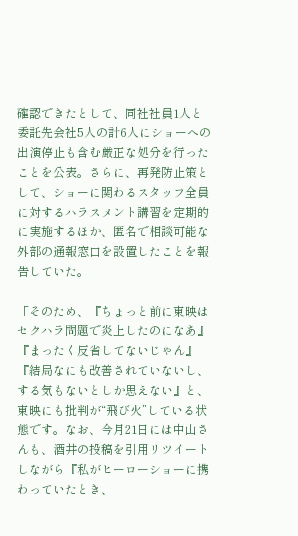確認できたとして、同社社員1人と委託先会社5人の計6人にショーへの出演停止も含む厳正な処分を行ったことを公表。さらに、再発防止策として、ショーに関わるスタッフ全員に対するハラスメント講習を定期的に実施するほか、匿名で相談可能な外部の通報窓口を設置したことを報告していた。

「そのため、『ちょっと前に東映はセクハラ問題で炎上したのになあ』『まったく反省してないじゃん』『結局なにも改善されていないし、する気もないとしか思えない』と、東映にも批判が“飛び火”している状態です。なお、今月21日には中山さんも、酒井の投稿を引用リツイートしながら『私がヒーローショーに携わっていたとき、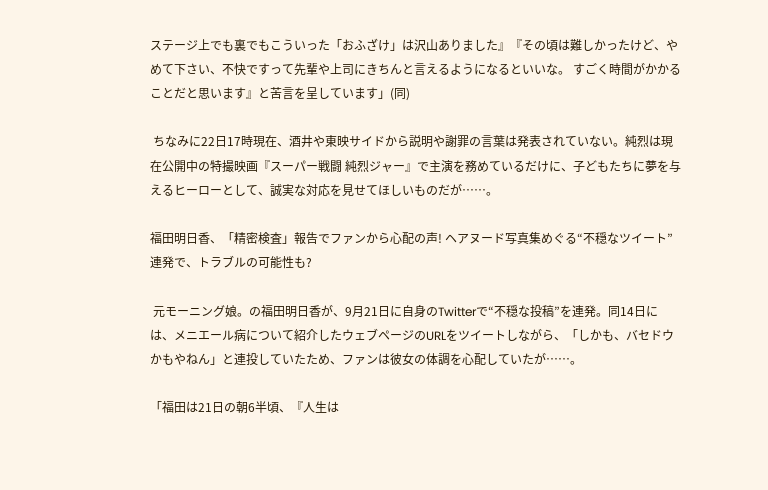ステージ上でも裏でもこういった「おふざけ」は沢山ありました』『その頃は難しかったけど、やめて下さい、不快ですって先輩や上司にきちんと言えるようになるといいな。 すごく時間がかかることだと思います』と苦言を呈しています」(同)

 ちなみに22日17時現在、酒井や東映サイドから説明や謝罪の言葉は発表されていない。純烈は現在公開中の特撮映画『スーパー戦闘 純烈ジャー』で主演を務めているだけに、子どもたちに夢を与えるヒーローとして、誠実な対応を見せてほしいものだが……。

福田明日香、「精密検査」報告でファンから心配の声! ヘアヌード写真集めぐる“不穏なツイート”連発で、トラブルの可能性も?

 元モーニング娘。の福田明日香が、9月21日に自身のTwitterで“不穏な投稿”を連発。同14日には、メニエール病について紹介したウェブページのURLをツイートしながら、「しかも、バセドウかもやねん」と連投していたため、ファンは彼女の体調を心配していたが……。

「福田は21日の朝6半頃、『人生は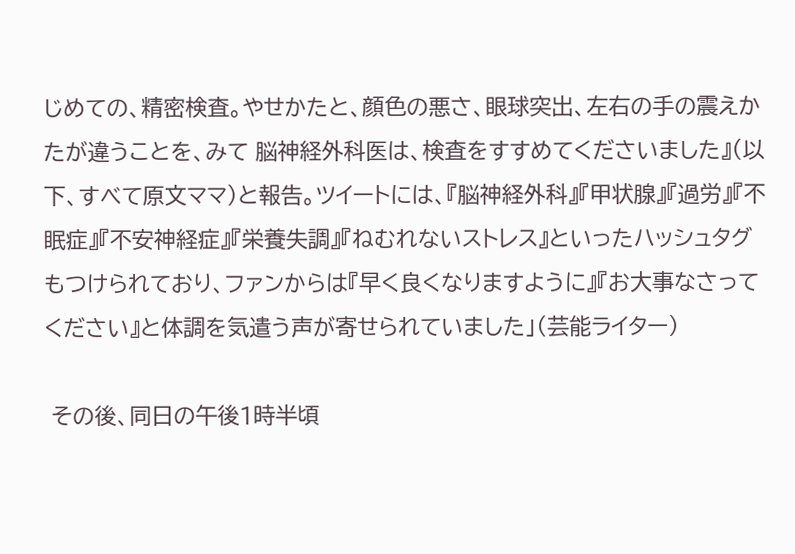じめての、精密検査。やせかたと、顔色の悪さ、眼球突出、左右の手の震えかたが違うことを、みて 脳神経外科医は、検査をすすめてくださいました』(以下、すべて原文ママ)と報告。ツイートには、『脳神経外科』『甲状腺』『過労』『不眠症』『不安神経症』『栄養失調』『ねむれないストレス』といったハッシュタグもつけられており、ファンからは『早く良くなりますように』『お大事なさってください』と体調を気遣う声が寄せられていました」(芸能ライター)

 その後、同日の午後1時半頃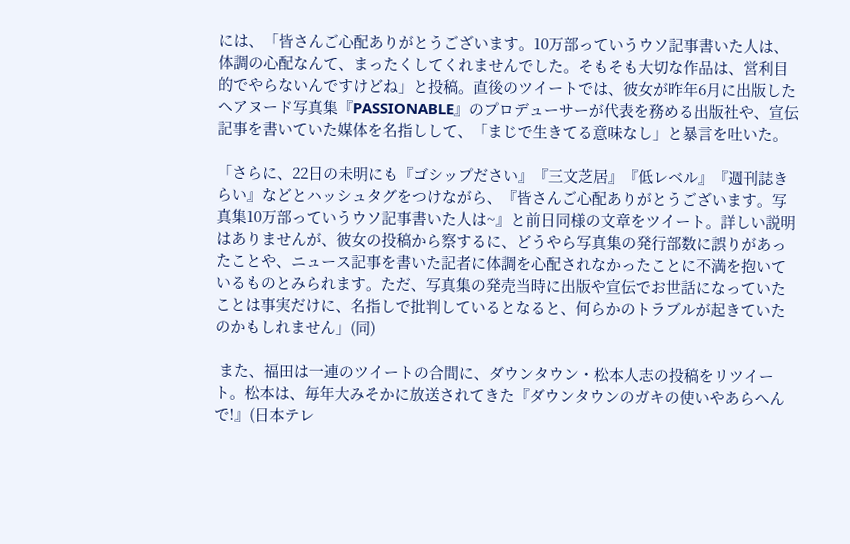には、「皆さんご心配ありがとうございます。10万部っていうウソ記事書いた人は、体調の心配なんて、まったくしてくれませんでした。そもそも大切な作品は、営利目的でやらないんですけどね」と投稿。直後のツイートでは、彼女が昨年6月に出版したヘアヌード写真集『PASSIONABLE』のプロデューサーが代表を務める出版社や、宣伝記事を書いていた媒体を名指しして、「まじで生きてる意味なし」と暴言を吐いた。

「さらに、22日の未明にも『ゴシップださい』『三文芝居』『低レベル』『週刊誌きらい』などとハッシュタグをつけながら、『皆さんご心配ありがとうございます。写真集10万部っていうウソ記事書いた人は~』と前日同様の文章をツイート。詳しい説明はありませんが、彼女の投稿から察するに、どうやら写真集の発行部数に誤りがあったことや、ニュース記事を書いた記者に体調を心配されなかったことに不満を抱いているものとみられます。ただ、写真集の発売当時に出版や宣伝でお世話になっていたことは事実だけに、名指しで批判しているとなると、何らかのトラブルが起きていたのかもしれません」(同)

 また、福田は一連のツイートの合間に、ダウンタウン・松本人志の投稿をリツイート。松本は、毎年大みそかに放送されてきた『ダウンタウンのガキの使いやあらへんで!』(日本テレ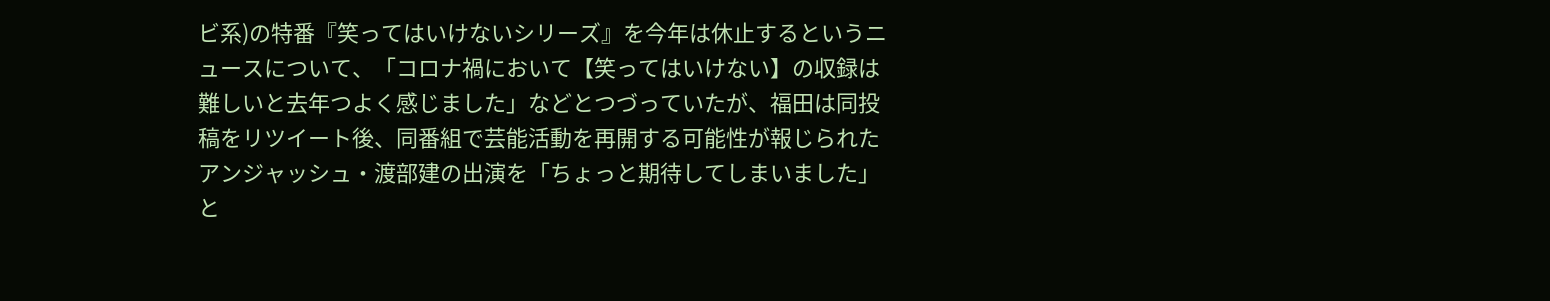ビ系)の特番『笑ってはいけないシリーズ』を今年は休止するというニュースについて、「コロナ禍において【笑ってはいけない】の収録は難しいと去年つよく感じました」などとつづっていたが、福田は同投稿をリツイート後、同番組で芸能活動を再開する可能性が報じられたアンジャッシュ・渡部建の出演を「ちょっと期待してしまいました」と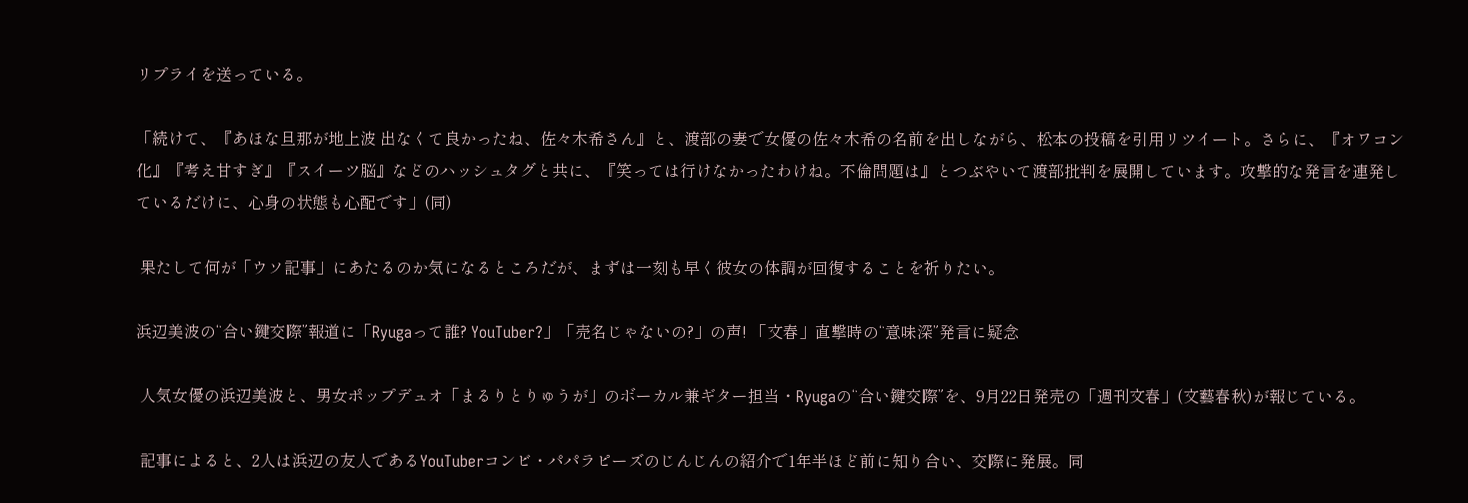リプライを送っている。

「続けて、『あほな旦那が地上波 出なくて良かったね、佐々木希さん』と、渡部の妻で女優の佐々木希の名前を出しながら、松本の投稿を引用リツイート。さらに、『オワコン化』『考え甘すぎ』『スイーツ脳』などのハッシュタグと共に、『笑っては行けなかったわけね。不倫問題は』とつぶやいて渡部批判を展開しています。攻撃的な発言を連発しているだけに、心身の状態も心配です」(同)

 果たして何が「ウソ記事」にあたるのか気になるところだが、まずは一刻も早く彼女の体調が回復することを祈りたい。

浜辺美波の“合い鍵交際”報道に「Ryugaって誰? YouTuber?」「売名じゃないの?」の声! 「文春」直撃時の“意味深”発言に疑念

 人気女優の浜辺美波と、男女ポップデュオ「まるりとりゅうが」のボーカル兼ギター担当・Ryugaの“合い鍵交際”を、9月22日発売の「週刊文春」(文藝春秋)が報じている。

 記事によると、2人は浜辺の友人であるYouTuberコンビ・パパラピーズのじんじんの紹介で1年半ほど前に知り合い、交際に発展。同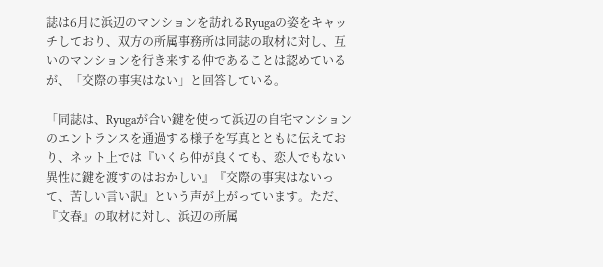誌は6月に浜辺のマンションを訪れるRyugaの姿をキャッチしており、双方の所属事務所は同誌の取材に対し、互いのマンションを行き来する仲であることは認めているが、「交際の事実はない」と回答している。

「同誌は、Ryugaが合い鍵を使って浜辺の自宅マンションのエントランスを通過する様子を写真とともに伝えており、ネット上では『いくら仲が良くても、恋人でもない異性に鍵を渡すのはおかしい』『交際の事実はないって、苦しい言い訳』という声が上がっています。ただ、『文春』の取材に対し、浜辺の所属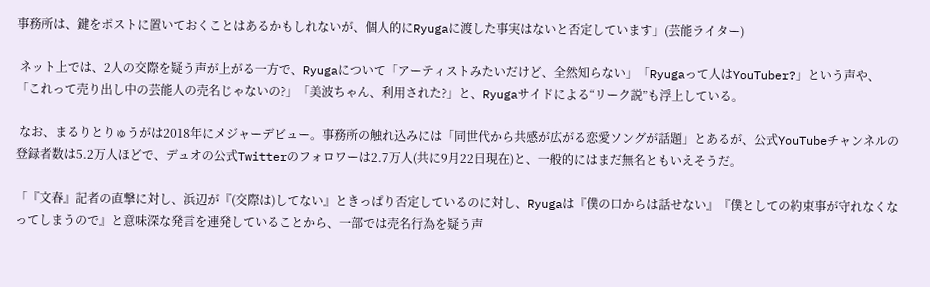事務所は、鍵をポストに置いておくことはあるかもしれないが、個人的にRyugaに渡した事実はないと否定しています」(芸能ライター)

 ネット上では、2人の交際を疑う声が上がる一方で、Ryugaについて「アーティストみたいだけど、全然知らない」「Ryugaって人はYouTuber?」という声や、「これって売り出し中の芸能人の売名じゃないの?」「美波ちゃん、利用された?」と、Ryugaサイドによる“リーク説”も浮上している。

 なお、まるりとりゅうがは2018年にメジャーデビュー。事務所の触れ込みには「同世代から共感が広がる恋愛ソングが話題」とあるが、公式YouTubeチャンネルの登録者数は5.2万人ほどで、デュオの公式Twitterのフォロワーは2.7万人(共に9月22日現在)と、一般的にはまだ無名ともいえそうだ。

「『文春』記者の直撃に対し、浜辺が『(交際は)してない』ときっぱり否定しているのに対し、Ryugaは『僕の口からは話せない』『僕としての約束事が守れなくなってしまうので』と意味深な発言を連発していることから、一部では売名行為を疑う声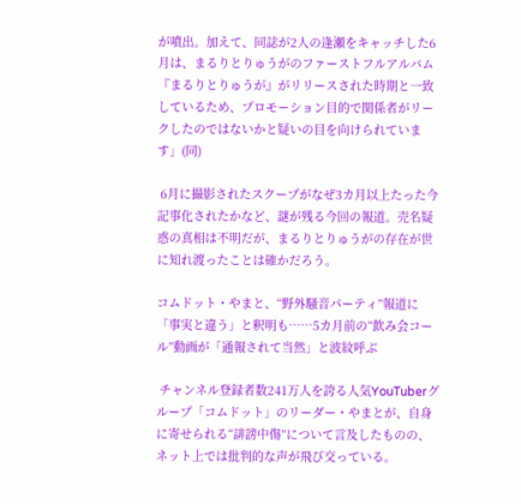が噴出。加えて、同誌が2人の逢瀬をキャッチした6月は、まるりとりゅうがのファーストフルアルバム『まるりとりゅうが』がリリースされた時期と一致しているため、プロモーション目的で関係者がリークしたのではないかと疑いの目を向けられています」(同)

 6月に撮影されたスクープがなぜ3カ月以上たった今記事化されたかなど、謎が残る今回の報道。売名疑惑の真相は不明だが、まるりとりゅうがの存在が世に知れ渡ったことは確かだろう。

コムドット・やまと、“野外騒音パーティ”報道に「事実と違う」と釈明も……5カ月前の“飲み会コール”動画が「通報されて当然」と波紋呼ぶ

 チャンネル登録者数241万人を誇る人気YouTuberグループ「コムドット」のリーダー・やまとが、自身に寄せられる“誹謗中傷”について言及したものの、ネット上では批判的な声が飛び交っている。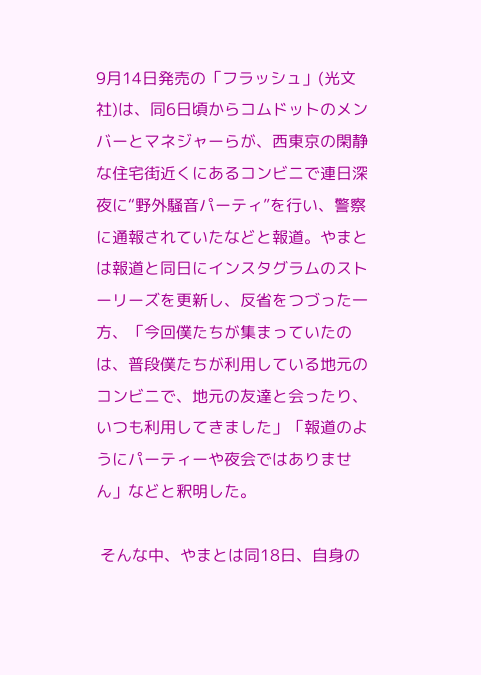9月14日発売の「フラッシュ」(光文社)は、同6日頃からコムドットのメンバーとマネジャーらが、西東京の閑静な住宅街近くにあるコンビニで連日深夜に“野外騒音パーティ”を行い、警察に通報されていたなどと報道。やまとは報道と同日にインスタグラムのストーリーズを更新し、反省をつづった一方、「今回僕たちが集まっていたのは、普段僕たちが利用している地元のコンビニで、地元の友達と会ったり、いつも利用してきました」「報道のようにパーティーや夜会ではありません」などと釈明した。

 そんな中、やまとは同18日、自身の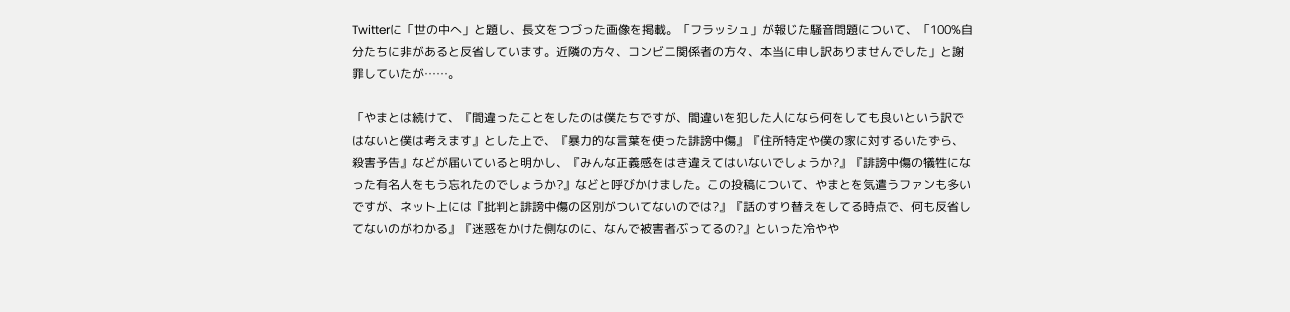Twitterに「世の中へ」と題し、長文をつづった画像を掲載。「フラッシュ」が報じた騒音問題について、「100%自分たちに非があると反省しています。近隣の方々、コンビニ関係者の方々、本当に申し訳ありませんでした」と謝罪していたが……。

「やまとは続けて、『間違ったことをしたのは僕たちですが、間違いを犯した人になら何をしても良いという訳ではないと僕は考えます』とした上で、『暴力的な言葉を使った誹謗中傷』『住所特定や僕の家に対するいたずら、殺害予告』などが届いていると明かし、『みんな正義感をはき違えてはいないでしょうか?』『誹謗中傷の犠牲になった有名人をもう忘れたのでしょうか?』などと呼びかけました。この投稿について、やまとを気遣うファンも多いですが、ネット上には『批判と誹謗中傷の区別がついてないのでは?』『話のすり替えをしてる時点で、何も反省してないのがわかる』『迷惑をかけた側なのに、なんで被害者ぶってるの?』といった冷やや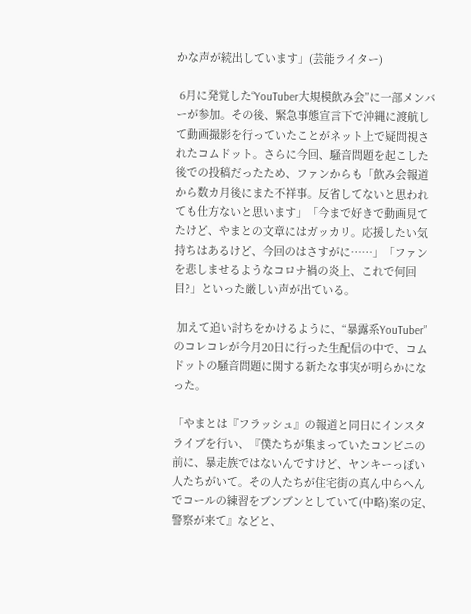かな声が続出しています」(芸能ライター)

 6月に発覚した“YouTuber大規模飲み会”に一部メンバーが参加。その後、緊急事態宣言下で沖縄に渡航して動画撮影を行っていたことがネット上で疑問視されたコムドット。さらに今回、騒音問題を起こした後での投稿だったため、ファンからも「飲み会報道から数カ月後にまた不祥事。反省してないと思われても仕方ないと思います」「今まで好きで動画見てたけど、やまとの文章にはガッカリ。応援したい気持ちはあるけど、今回のはさすがに……」「ファンを悲しませるようなコロナ禍の炎上、これで何回目?」といった厳しい声が出ている。

 加えて追い討ちをかけるように、“暴露系YouTuber”のコレコレが今月20日に行った生配信の中で、コムドットの騒音問題に関する新たな事実が明らかになった。

「やまとは『フラッシュ』の報道と同日にインスタライブを行い、『僕たちが集まっていたコンビニの前に、暴走族ではないんですけど、ヤンキーっぽい人たちがいて。その人たちが住宅街の真ん中らへんでコールの練習をブンブンとしていて(中略)案の定、警察が来て』などと、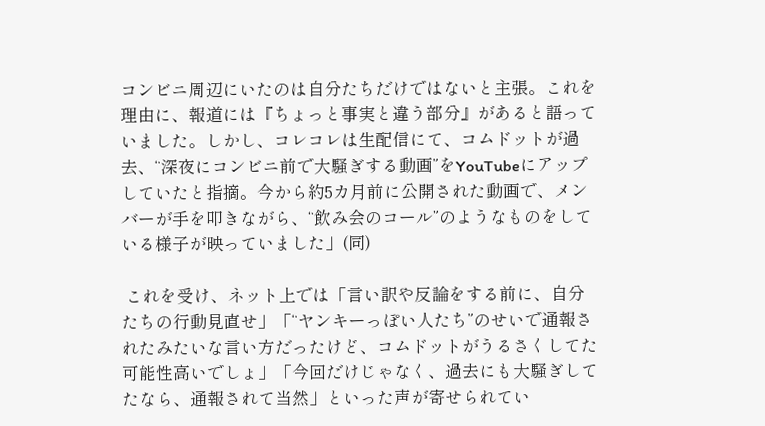コンビニ周辺にいたのは自分たちだけではないと主張。これを理由に、報道には『ちょっと事実と違う部分』があると語っていました。しかし、コレコレは生配信にて、コムドットが過去、“深夜にコンビニ前で大騒ぎする動画”をYouTubeにアップしていたと指摘。今から約5カ月前に公開された動画で、メンバーが手を叩きながら、“飲み会のコール”のようなものをしている様子が映っていました」(同)

 これを受け、ネット上では「言い訳や反論をする前に、自分たちの行動見直せ」「“ヤンキーっぽい人たち”のせいで通報されたみたいな言い方だったけど、コムドットがうるさくしてた可能性高いでしょ」「今回だけじゃなく、過去にも大騒ぎしてたなら、通報されて当然」といった声が寄せられてい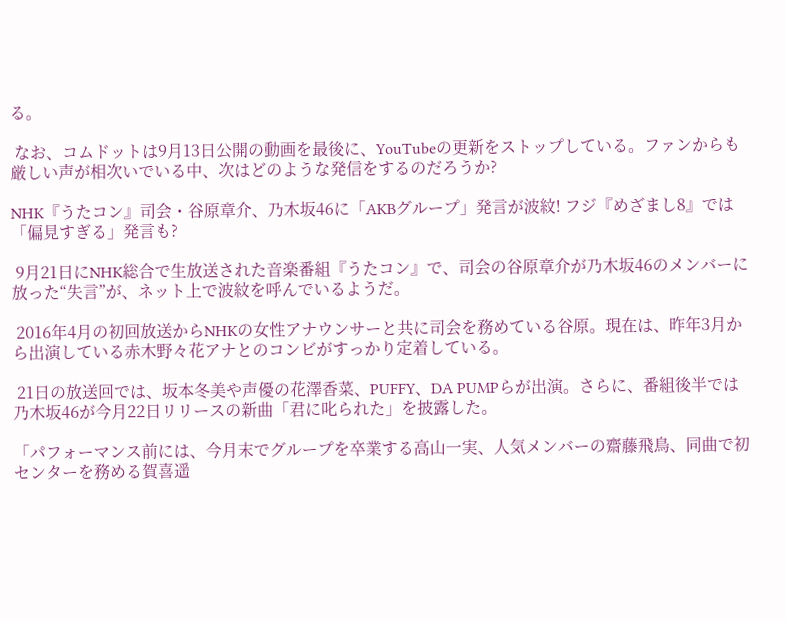る。

 なお、コムドットは9月13日公開の動画を最後に、YouTubeの更新をストップしている。ファンからも厳しい声が相次いでいる中、次はどのような発信をするのだろうか?

NHK『うたコン』司会・谷原章介、乃木坂46に「AKBグループ」発言が波紋! フジ『めざまし8』では「偏見すぎる」発言も?

 9月21日にNHK総合で生放送された音楽番組『うたコン』で、司会の谷原章介が乃木坂46のメンバーに放った“失言”が、ネット上で波紋を呼んでいるようだ。

 2016年4月の初回放送からNHKの女性アナウンサーと共に司会を務めている谷原。現在は、昨年3月から出演している赤木野々花アナとのコンビがすっかり定着している。

 21日の放送回では、坂本冬美や声優の花澤香菜、PUFFY、DA PUMPらが出演。さらに、番組後半では乃木坂46が今月22日リリースの新曲「君に叱られた」を披露した。

「パフォーマンス前には、今月末でグループを卒業する高山一実、人気メンバーの齋藤飛鳥、同曲で初センターを務める賀喜遥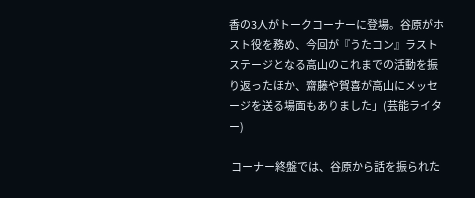香の3人がトークコーナーに登場。谷原がホスト役を務め、今回が『うたコン』ラストステージとなる高山のこれまでの活動を振り返ったほか、齋藤や賀喜が高山にメッセージを送る場面もありました」(芸能ライター)

 コーナー終盤では、谷原から話を振られた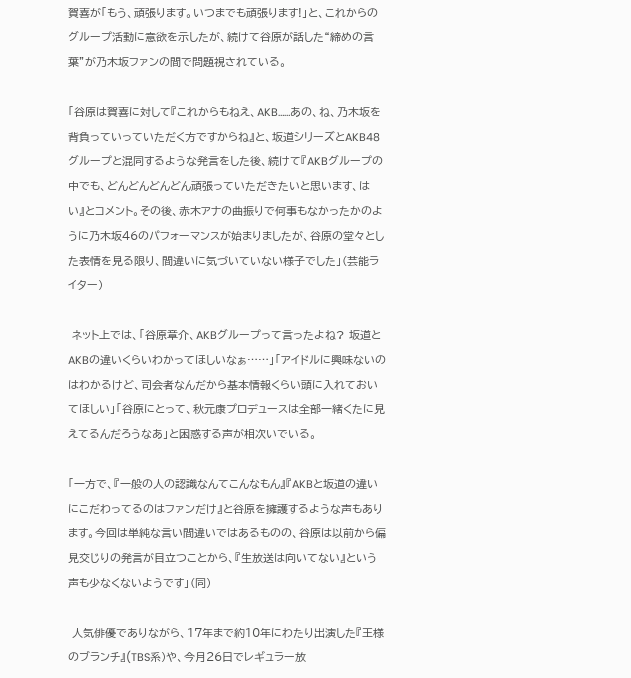賀喜が「もう、頑張ります。いつまでも頑張ります!」と、これからのグループ活動に意欲を示したが、続けて谷原が話した“締めの言葉”が乃木坂ファンの間で問題視されている。

「谷原は賀喜に対して『これからもねえ、AKB……あの、ね、乃木坂を背負っていっていただく方ですからね』と、坂道シリーズとAKB48グループと混同するような発言をした後、続けて『AKBグループの中でも、どんどんどんどん頑張っていただきたいと思います、はい』とコメント。その後、赤木アナの曲振りで何事もなかったかのように乃木坂46のパフォーマンスが始まりましたが、谷原の堂々とした表情を見る限り、間違いに気づいていない様子でした」(芸能ライター)

 ネット上では、「谷原章介、AKBグループって言ったよね? 坂道とAKBの違いくらいわかってほしいなぁ……」「アイドルに興味ないのはわかるけど、司会者なんだから基本情報くらい頭に入れておいてほしい」「谷原にとって、秋元康プロデュースは全部一緒くたに見えてるんだろうなあ」と困惑する声が相次いでいる。

「一方で、『一般の人の認識なんてこんなもん』『AKBと坂道の違いにこだわってるのはファンだけ』と谷原を擁護するような声もあります。今回は単純な言い間違いではあるものの、谷原は以前から偏見交じりの発言が目立つことから、『生放送は向いてない』という声も少なくないようです」(同)

 人気俳優でありながら、17年まで約10年にわたり出演した『王様のブランチ』(TBS系)や、今月26日でレギュラー放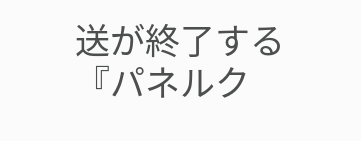送が終了する『パネルク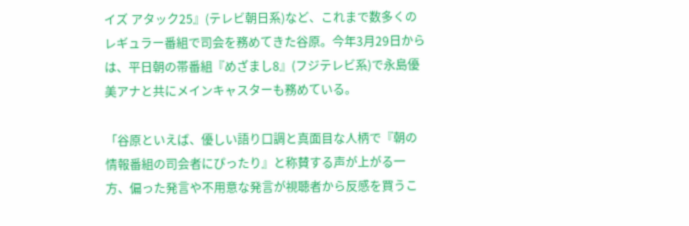イズ アタック25』(テレビ朝日系)など、これまで数多くのレギュラー番組で司会を務めてきた谷原。今年3月29日からは、平日朝の帯番組『めざまし8』(フジテレビ系)で永島優美アナと共にメインキャスターも務めている。

「谷原といえば、優しい語り口調と真面目な人柄で『朝の情報番組の司会者にぴったり』と称賛する声が上がる一方、偏った発言や不用意な発言が視聴者から反感を買うこ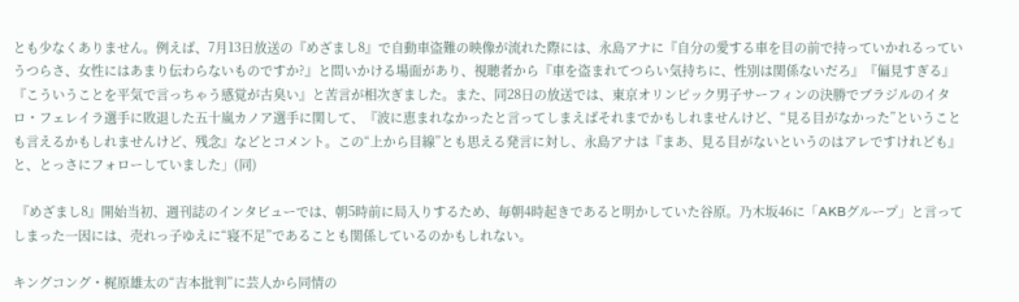とも少なくありません。例えば、7月13日放送の『めざまし8』で自動車盗難の映像が流れた際には、永島アナに『自分の愛する車を目の前で持っていかれるっていうつらさ、女性にはあまり伝わらないものですか?』と問いかける場面があり、視聴者から『車を盗まれてつらい気持ちに、性別は関係ないだろ』『偏見すぎる』『こういうことを平気で言っちゃう感覚が古臭い』と苦言が相次ぎました。また、同28日の放送では、東京オリンピック男子サーフィンの決勝でブラジルのイタロ・フェレイラ選手に敗退した五十嵐カノア選手に関して、『波に恵まれなかったと言ってしまえばそれまでかもしれませんけど、“見る目がなかった”ということも言えるかもしれませんけど、残念』などとコメント。この“上から目線”とも思える発言に対し、永島アナは『まあ、見る目がないというのはアレですけれども』と、とっさにフォローしていました」(同)

 『めざまし8』開始当初、週刊誌のインタビューでは、朝5時前に局入りするため、毎朝4時起きであると明かしていた谷原。乃木坂46に「AKBグループ」と言ってしまった一因には、売れっ子ゆえに“寝不足”であることも関係しているのかもしれない。

キングコング・梶原雄太の“吉本批判”に芸人から同情の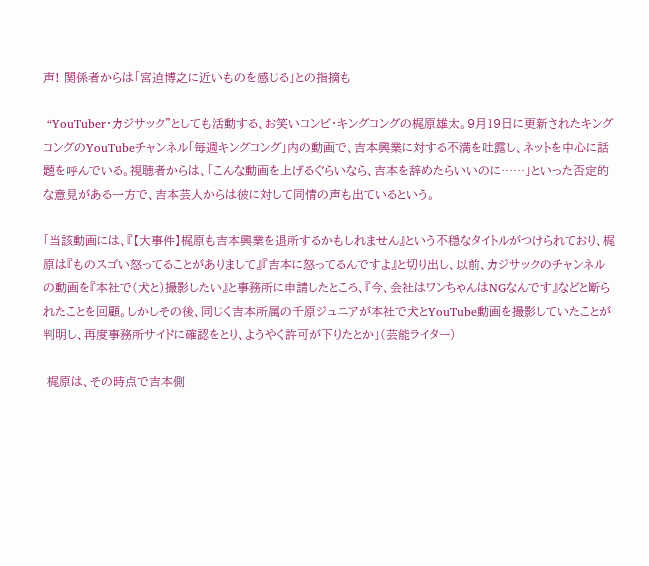声! 関係者からは「宮迫博之に近いものを感じる」との指摘も

 “YouTuber・カジサック”としても活動する、お笑いコンビ・キングコングの梶原雄太。9月19日に更新されたキングコングのYouTubeチャンネル「毎週キングコング」内の動画で、吉本興業に対する不満を吐露し、ネットを中心に話題を呼んでいる。視聴者からは、「こんな動画を上げるぐらいなら、吉本を辞めたらいいのに……」といった否定的な意見がある一方で、吉本芸人からは彼に対して同情の声も出ているという。

「当該動画には、『【大事件】梶原も吉本興業を退所するかもしれません』という不穏なタイトルがつけられており、梶原は『ものスゴい怒ってることがありまして』『吉本に怒ってるんですよ』と切り出し、以前、カジサックのチャンネルの動画を『本社で(犬と)撮影したい』と事務所に申請したところ、『今、会社はワンちゃんはNGなんです』などと断られたことを回顧。しかしその後、同じく吉本所属の千原ジュニアが本社で犬とYouTube動画を撮影していたことが判明し、再度事務所サイドに確認をとり、ようやく許可が下りたとか」(芸能ライター)

 梶原は、その時点で吉本側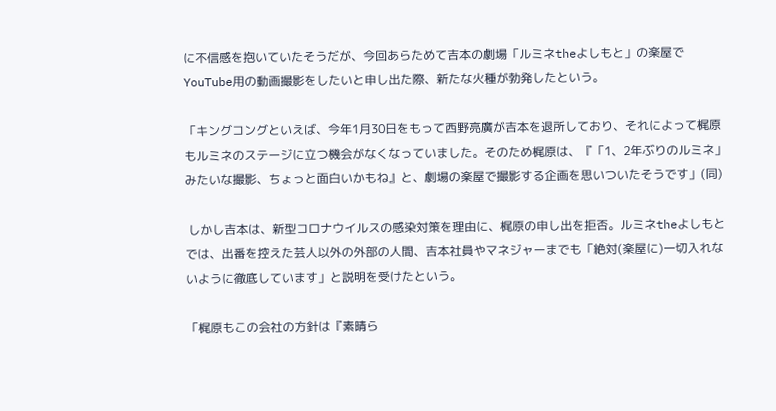に不信感を抱いていたそうだが、今回あらためて吉本の劇場「ルミネtheよしもと」の楽屋でYouTube用の動画撮影をしたいと申し出た際、新たな火種が勃発したという。

「キングコングといえば、今年1月30日をもって西野亮廣が吉本を退所しており、それによって梶原もルミネのステージに立つ機会がなくなっていました。そのため梶原は、『「1、2年ぶりのルミネ」みたいな撮影、ちょっと面白いかもね』と、劇場の楽屋で撮影する企画を思いついたそうです」(同)

 しかし吉本は、新型コロナウイルスの感染対策を理由に、梶原の申し出を拒否。ルミネtheよしもとでは、出番を控えた芸人以外の外部の人間、吉本社員やマネジャーまでも「絶対(楽屋に)一切入れないように徹底しています」と説明を受けたという。

「梶原もこの会社の方針は『素晴ら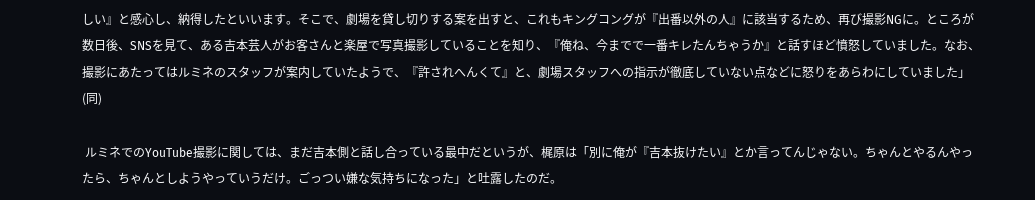しい』と感心し、納得したといいます。そこで、劇場を貸し切りする案を出すと、これもキングコングが『出番以外の人』に該当するため、再び撮影NGに。ところが数日後、SNSを見て、ある吉本芸人がお客さんと楽屋で写真撮影していることを知り、『俺ね、今までで一番キレたんちゃうか』と話すほど憤怒していました。なお、撮影にあたってはルミネのスタッフが案内していたようで、『許されへんくて』と、劇場スタッフへの指示が徹底していない点などに怒りをあらわにしていました」(同)

 ルミネでのYouTube撮影に関しては、まだ吉本側と話し合っている最中だというが、梶原は「別に俺が『吉本抜けたい』とか言ってんじゃない。ちゃんとやるんやったら、ちゃんとしようやっていうだけ。ごっつい嫌な気持ちになった」と吐露したのだ。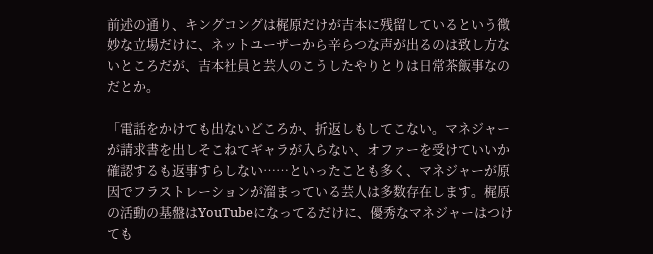前述の通り、キングコングは梶原だけが吉本に残留しているという微妙な立場だけに、ネットユーザーから辛らつな声が出るのは致し方ないところだが、吉本社員と芸人のこうしたやりとりは日常茶飯事なのだとか。

「電話をかけても出ないどころか、折返しもしてこない。マネジャーが請求書を出しそこねてギャラが入らない、オファーを受けていいか確認するも返事すらしない……といったことも多く、マネジャーが原因でフラストレーションが溜まっている芸人は多数存在します。梶原の活動の基盤はYouTubeになってるだけに、優秀なマネジャーはつけても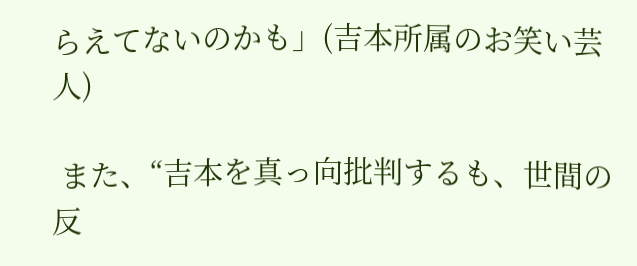らえてないのかも」(吉本所属のお笑い芸人)

 また、“吉本を真っ向批判するも、世間の反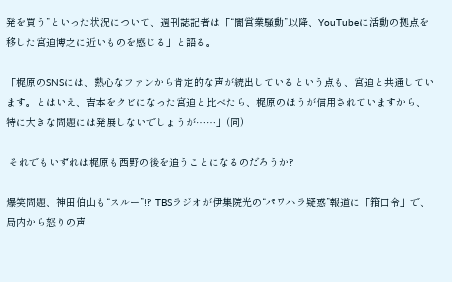発を買う”といった状況について、週刊誌記者は「“闇営業騒動”以降、YouTubeに活動の拠点を移した宮迫博之に近いものを感じる」と語る。

「梶原のSNSには、熱心なファンから肯定的な声が続出しているという点も、宮迫と共通しています。とはいえ、吉本をクビになった宮迫と比べたら、梶原のほうが信用されていますから、特に大きな問題には発展しないでしょうが……」(同)

 それでもいずれは梶原も西野の後を追うことになるのだろうか?

爆笑問題、神田伯山も“スルー”!? TBSラジオが伊集院光の“パワハラ疑惑”報道に「箝口令」で、局内から怒りの声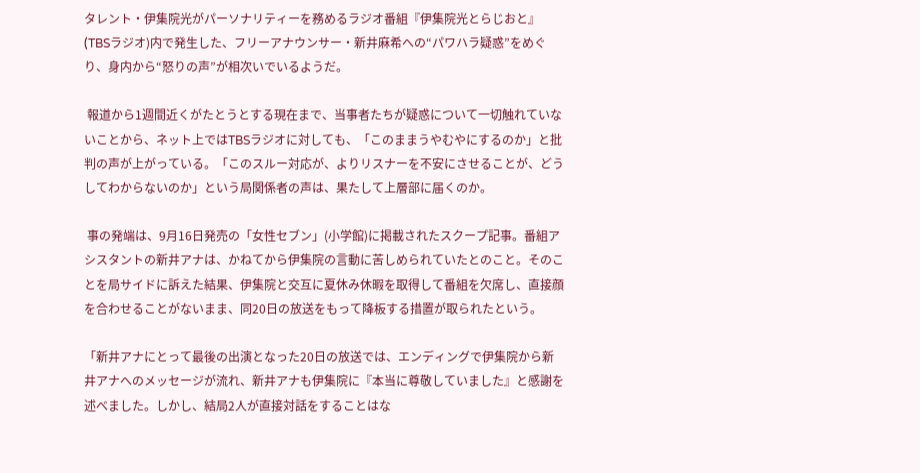タレント・伊集院光がパーソナリティーを務めるラジオ番組『伊集院光とらじおと』(TBSラジオ)内で発生した、フリーアナウンサー・新井麻希への“パワハラ疑惑”をめぐり、身内から“怒りの声”が相次いでいるようだ。

 報道から1週間近くがたとうとする現在まで、当事者たちが疑惑について一切触れていないことから、ネット上ではTBSラジオに対しても、「このままうやむやにするのか」と批判の声が上がっている。「このスルー対応が、よりリスナーを不安にさせることが、どうしてわからないのか」という局関係者の声は、果たして上層部に届くのか。

 事の発端は、9月16日発売の「女性セブン」(小学館)に掲載されたスクープ記事。番組アシスタントの新井アナは、かねてから伊集院の言動に苦しめられていたとのこと。そのことを局サイドに訴えた結果、伊集院と交互に夏休み休暇を取得して番組を欠席し、直接顔を合わせることがないまま、同20日の放送をもって降板する措置が取られたという。

「新井アナにとって最後の出演となった20日の放送では、エンディングで伊集院から新井アナへのメッセージが流れ、新井アナも伊集院に『本当に尊敬していました』と感謝を述べました。しかし、結局2人が直接対話をすることはな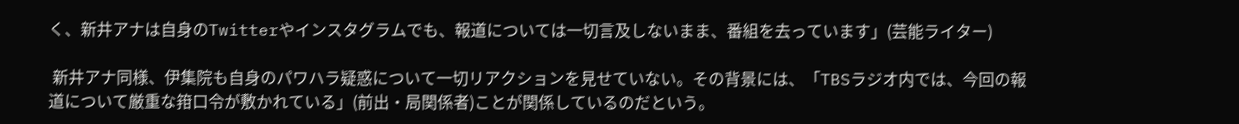く、新井アナは自身のTwitterやインスタグラムでも、報道については一切言及しないまま、番組を去っています」(芸能ライター)

 新井アナ同様、伊集院も自身のパワハラ疑惑について一切リアクションを見せていない。その背景には、「TBSラジオ内では、今回の報道について厳重な箝口令が敷かれている」(前出・局関係者)ことが関係しているのだという。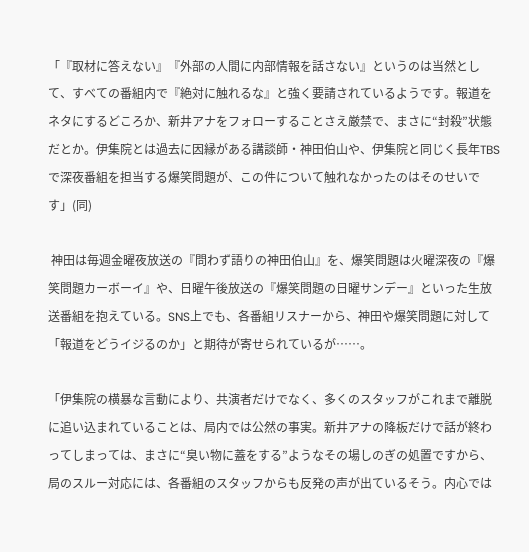「『取材に答えない』『外部の人間に内部情報を話さない』というのは当然として、すべての番組内で『絶対に触れるな』と強く要請されているようです。報道をネタにするどころか、新井アナをフォローすることさえ厳禁で、まさに“封殺”状態だとか。伊集院とは過去に因縁がある講談師・神田伯山や、伊集院と同じく長年TBSで深夜番組を担当する爆笑問題が、この件について触れなかったのはそのせいです」(同)

 神田は毎週金曜夜放送の『問わず語りの神田伯山』を、爆笑問題は火曜深夜の『爆笑問題カーボーイ』や、日曜午後放送の『爆笑問題の日曜サンデー』といった生放送番組を抱えている。SNS上でも、各番組リスナーから、神田や爆笑問題に対して「報道をどうイジるのか」と期待が寄せられているが……。

「伊集院の横暴な言動により、共演者だけでなく、多くのスタッフがこれまで離脱に追い込まれていることは、局内では公然の事実。新井アナの降板だけで話が終わってしまっては、まさに“臭い物に蓋をする”ようなその場しのぎの処置ですから、局のスルー対応には、各番組のスタッフからも反発の声が出ているそう。内心では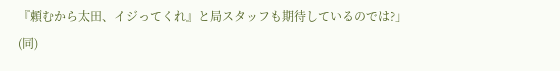『頼むから太田、イジってくれ』と局スタッフも期待しているのでは?」(同)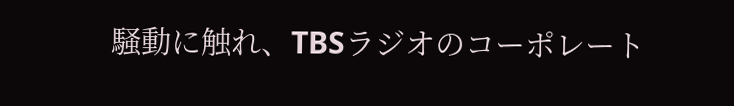騒動に触れ、TBSラジオのコーポレート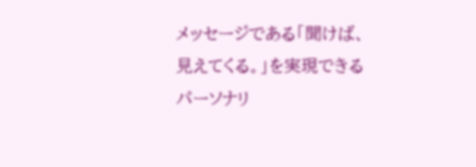メッセージである「聞けば、見えてくる。」を実現できるパーソナリ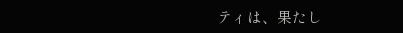ティは、果たし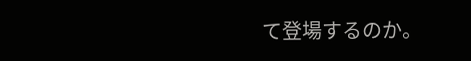て登場するのか。